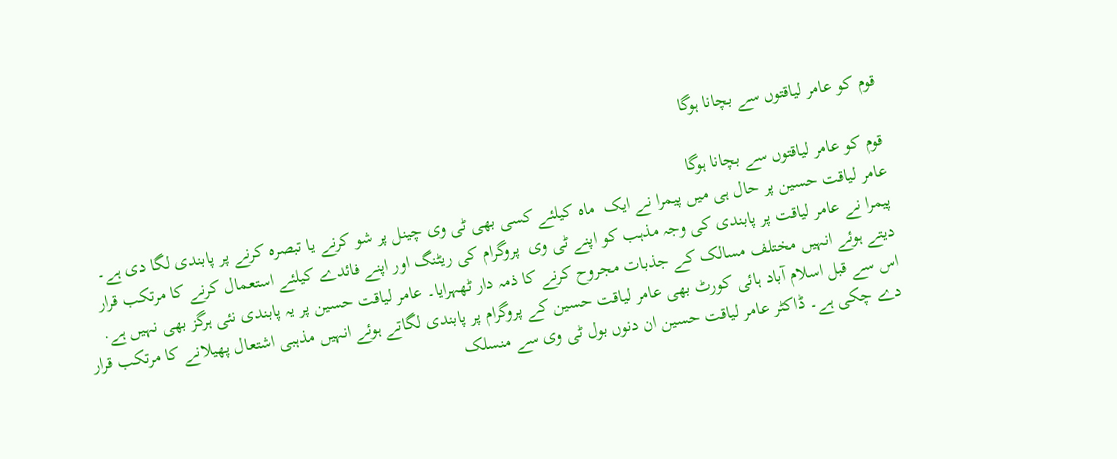قوم کو عامر لیاقتوں سے بچانا ہوگا

قوم کو عامر لیاقتوں سے بچانا ہوگا
عامر لیاقت حسین پر حال ہی میں پیمرا نے ایک  ماہ کیلئے کسی بھی ٹی وی چینل پر شو کرنے یا تبصرہ کرنے پر پابندی لگا دی ہے۔ پیمرا نے عامر لیاقت پر پابندی کی وجہ مذہب کو اپنے ٹی وی  پروگرام کی ریٹنگ اور اپنے فائدے کیلئے استعمال کرنے کا مرتکب قرار دیتے ہوئے انہیں مختلف مسالک کے جذبات مجروح کرنے کا ذمہ دار ٹھہرایا۔ عامر لیاقت حسین پر یہ پابندی نئی ہرگز بھی نہیں ہے. اس سے قبل اسلام آباد ہائی کورٹ بھی عامر لیاقت حسین کے پروگرام پر پابندی لگاتے ہوئے انہیں مذہبی اشتعال پھیلانے کا مرتکب قرار دے چکی ہے۔ ڈاکٹر عامر لیاقت حسین ان دنوں بول ٹی وی سے منسلک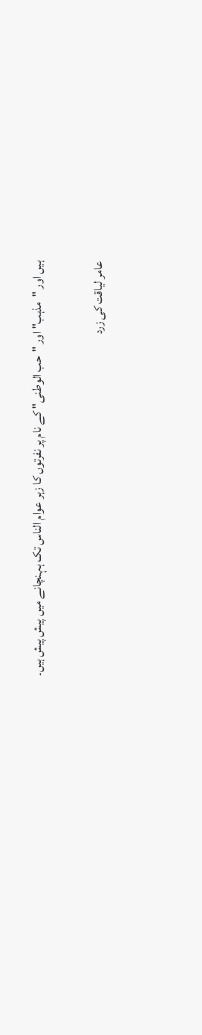ہیں اور "مذہب" اور "حب الوطنی" کے نام پر نفرتوں کا زہر عوام الناس تک ہہنچانے میں پیش پیش ہیں۔

عامر لیاقت کی زرد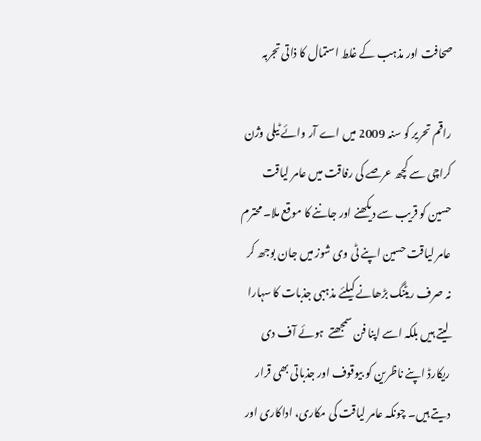صحافت اور مذہب کے غلط استمال کا ذاتی تجربہ

راقم تحریر کو سنہ 2009 میں اے آر وائے ٹیلی وژن کراچی سے کچھ عرصے کی رفاقت میں عامر لیاقت حسین کو قریب سے دیکھنے اور جاننے کا موقع ملا۔ محترم عامر لیاقت حسین اپنے ٹی وی شوز میں جان بوجھ کر نہ صرف ریٹنگ بڑھانے کیلئے مذہبی جذبات کا سہارا لیتے ہیں بلکہ اسے اپنا فن سمجھتے  ہوئے آف دی ریکارڈ اپنے ناظرین کو بیوقوف اور جذباتی بھی قرار دیتے ہیں۔ چونکہ عامر لیاقت کی مکاری، اداکاری اور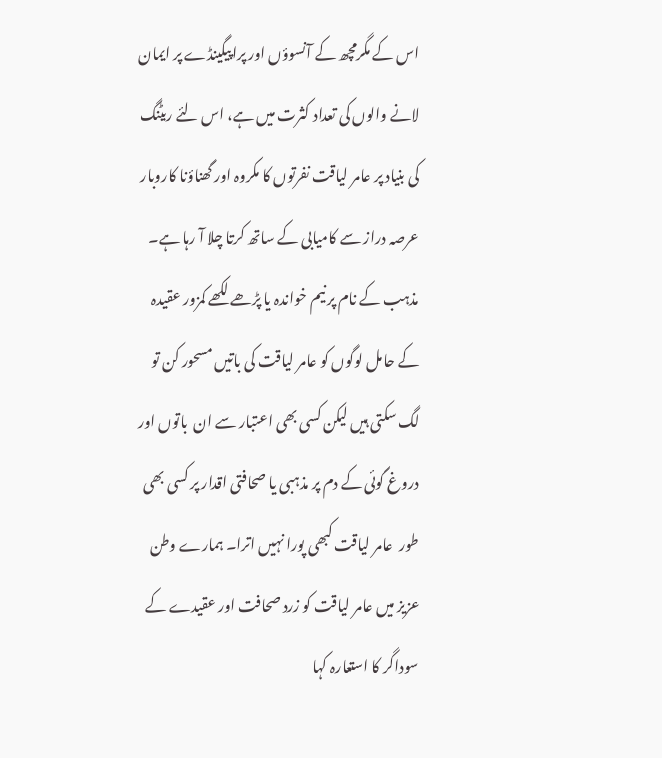اس کے مگرمچھ کے آنسوؤں اور پراپیگینڈے پر ایمان لانے والوں کی تعداد کثرت میں ہے، اس لئے ریٹنگ کی بنیاد پر عامر لیاقت نفرتوں کا مکروہ اور گھناؤنا کاروبار عرصہ دراز سے کامیابی کے ساتھ کرتا چلا آ رہا ہے۔ مذہب کے نام پر نیم خواندہ یا پڑھے لکھے کمزور عقیدہ کے حامل لوگوں کو عامر لیاقت کی باتیں مسحور کن تو لگ سکتی ہیں لیکن کسی بھی اعتبار سے ان  باتوں اور دروغ گوئی کے دم پر مذہبی یا صحافتی اقدار پر کسی بھی طور  عامر لیاقت کبھی پورا نہیں اترا۔ ہمارے وطن عزیز میں عامر لیاقت کو زرد صحافت اور عقیدے کے سوداگر کا استعارہ کہا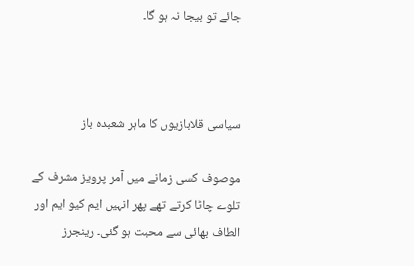جائے تو بیجا نہ ہو گا۔



سیاسی قلابازیوں کا ماہر شعبدہ باز

موصوف کسی زمانے میں آمر پرویز مشرف کے تلوے چاٹا کرتے تھے پھر انہیں ایم کیو ایم اور الطاف بھائی سے محبت ہو گئی۔ رینجرز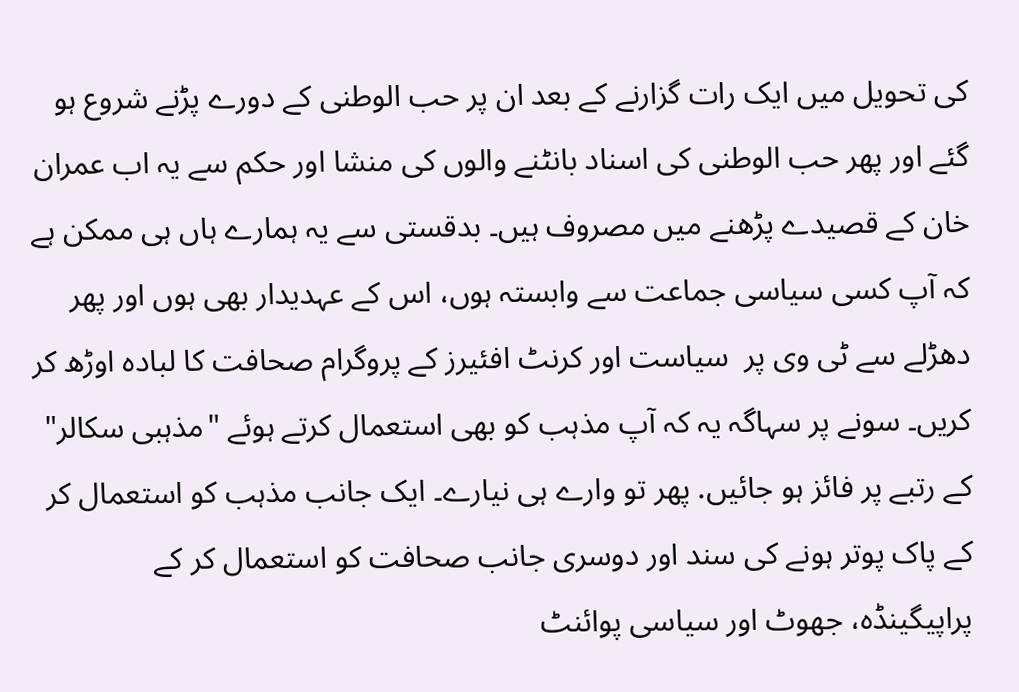کی تحویل میں ایک رات گزارنے کے بعد ان پر حب الوطنی کے دورے پڑنے شروع ہو گئے اور پھر حب الوطنی کی اسناد بانٹنے والوں کی منشا اور حکم سے یہ اب عمران خان کے قصیدے پڑھنے میں مصروف ہیں۔ بدقستی سے یہ ہمارے ہاں ہی ممکن ہے کہ آپ کسی سیاسی جماعت سے وابستہ ہوں، اس کے عہدیدار بھی ہوں اور پھر دھڑلے سے ٹی وی پر  سیاست اور کرنٹ افئیرز کے پروگرام صحافت کا لبادہ اوڑھ کر کریں۔ سونے پر سہاگہ یہ کہ آپ مذہب کو بھی استعمال کرتے ہوئے "مذہبی سکالر" کے رتبے پر فائز ہو جائیں. پھر تو وارے ہی نیارے۔ ایک جانب مذہب کو استعمال کر کے پاک پوتر ہونے کی سند اور دوسری جانب صحافت کو استعمال کر کے پراپیگینڈہ، جھوٹ اور سیاسی پوائنٹ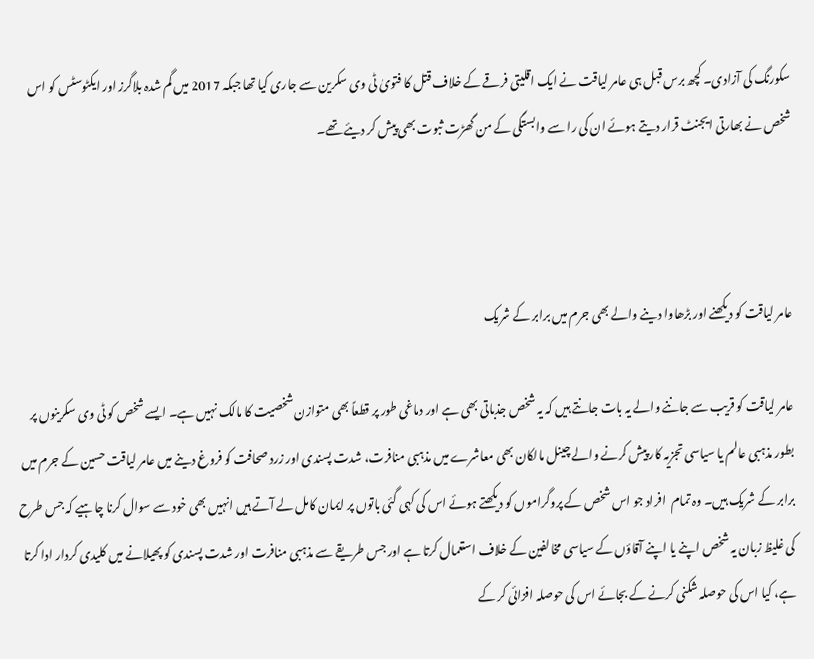سکورنگ کی آزادی۔ کچھ برس قبل ہی عامر لیاقت نے ایک اقلیتی فرقے کے خلاف قتل کا فتویٰ ٹی وی سکرین سے جاری کیا تھا جبکہ 2017 میں گم شدہ بلاگرز اور ایکٹوسٹس کو اس شخص نے بھارتی ایجنٹ قرار دیتے ہوئے ان کی را سے وابستگی کے من گھڑت ثبوت بھی پیش کر دیئے تھے۔



عامر لیاقت کو دیکھنے اور بڑھاوا دینے والے بھی جرم میں برابر کے شریک

عامر لیاقت کو قریب سے جاننے والے یہ بات جانتے ہیں کہ یہ شخص جذباتی بھی ہے اور دماغی طور پر قطعاً بھی متوازن شخصیت کا مالک نہیں ہے۔ ایسے شخص کو ٹی وی سکرینوں پر بطور مذہبی عالم یا سیاسی تجزیہ کار پیش کرنے والے چینل مالکان بھی معاشرے میں مذہبی منافرت، شدت پسندی اور زرد صحافت کو فروغ دینے میں عامر لیاقت حسین کے جرم میں برابر کے شریک ہیں۔ وہ تمام  افراد جو اس شخص کے پروگراموں کو دیکھتے ہوئے اس کی کہی گئی باتوں پر ایمان کامل لے آتے ہیں انہیں بھی خود سے سوال کرنا چاہیے کہ جس طرح کی غلیظ زبان یہ شخص اپنے یا اپنے آقاؤں کے سیاسی مخالفین کے خلاف استعمال کرتا ہے اور جس طریقے سے مذہبی منافرت اور شدت پسندی کو پھیلانے میں کلیدی کردار ادا کرتا ہے، کیا اس کی حوصلہ شکنی کرنے کے بجائے اس کی حوصلہ افزائی کر کے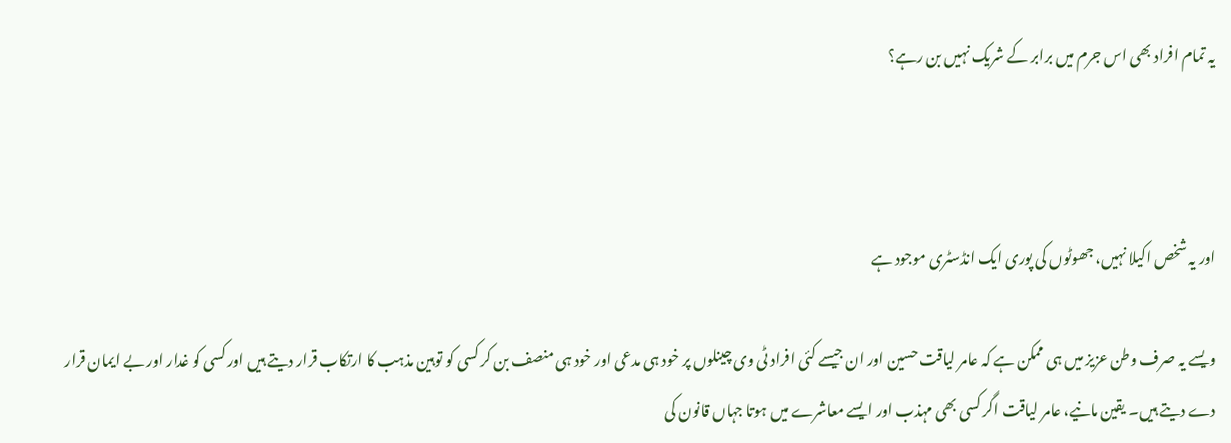یہ تمام افراد بھی اس جرم میں برابر کے شریک نہیں بن رہے؟



اور یہ شخص اکیلا نہیں، جھوٹوں کی پوری ایک انڈسٹری موجود ہے

ویسے یہ صرف وطن عزیز میں ہی ممکن ہے کہ عامر لیاقت حسین اور ان جیسے کئی افراد ٹی وی چینلوں پر خود ہی مدعی اور خود ہی منصف بن کر کسی کو توہین مذہب کا ارتکاب قرار دیتے ہیں اور کسی کو غدار اور بے ایمان قرار دے دیتے ہیں۔ یقین مانیے، عامر لیاقت اگر کسی بھی مہذب اور ایسے معاشرے میں ہوتا جہاں قانون کی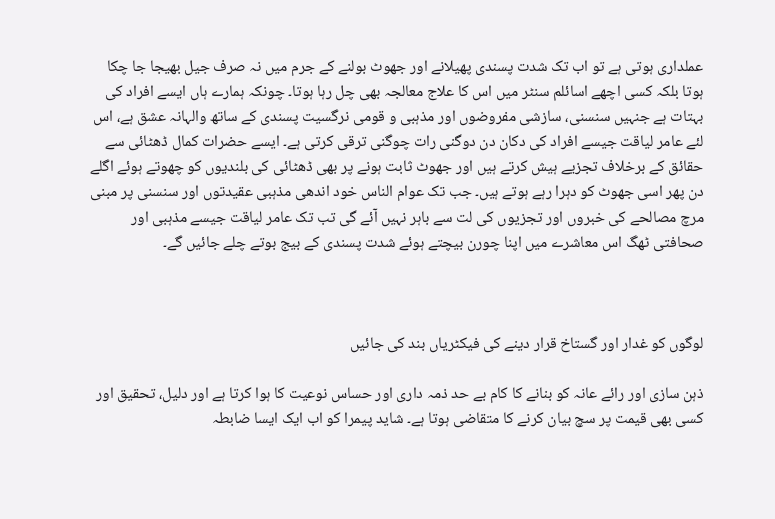عملداری ہوتی ہے تو اب تک شدت پسندی پھیلانے اور جھوٹ بولنے کے جرم میں نہ صرف جیل بھیجا جا چکا ہوتا بلکہ کسی اچھے اسائلم سنٹر میں اس کا علاج معالجہ بھی چل رہا ہوتا۔ چونکہ ہمارے ہاں ایسے افراد کی بہتات ہے جنہیں سنسنی، سازشی مفروضوں اور مذہبی و قومی نرگسیت پسندی کے ساتھ والہانہ عشق ہے، اس لئے عامر لیاقت جیسے افراد کی دکان دن دوگنی رات چوگنی ترقی کرتی ہے۔ ایسے حضرات کمال ڈھٹائی سے حقائق کے برخلاف تجزیے ہیش کرتے ہیں اور جھوٹ ثابت ہونے پر بھی ڈھٹائی کی بلندیوں کو چھوتے ہوئے اگلے دن پھر اسی جھوٹ کو دہرا رہے ہوتے ہیں۔ جب تک عوام الناس خود اندھی مذہبی عقیدتوں اور سنسنی پر مبنی مرچ مصالحے کی خبروں اور تجزیوں کی لت سے باہر نہیں آئے گی تب تک عامر لیاقت جیسے مذہبی اور صحافتی ٹھگ اس معاشرے میں اپنا چورن بیچتے ہوئے شدت پسندی کے بیج بوتے چلے جائیں گے۔



لوگوں کو غدار اور گستاخ قرار دینے کی فیکٹریاں بند کی جائیں

ذہن سازی اور رائے عانہ کو بنانے کا کام بے حد ذمہ داری اور حساس نوعیت کا ہوا کرتا ہے اور دلیل، تحقیق اور کسی بھی قیمت پر سچ بیان کرنے کا متقاضی ہوتا ہے۔ شاید پیمرا کو اب ایک ایسا ضابطہ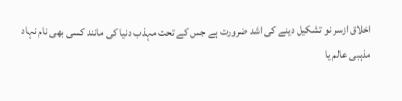اخلاق ازسر نو تشکیل دینے کی اشد ضرورت ہے جس کے تحت مہذب دنیا کی مانند کسی بھی نام نہاد مذہبی عالم یا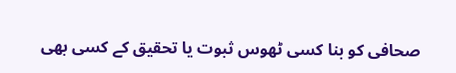صحافی کو بنا کسی ٹھوس ثبوت یا تحقیق کے کسی بھی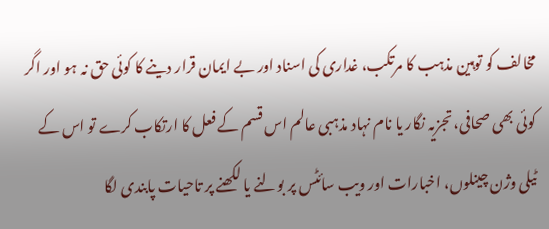مخالف کو توہین مذہب کا مرتکب، غداری کی اسناد اور بے ایمان قرار دینے کا کوئی حق نہ ہو اور اگر کوئی بھی صحافی، تجزیہ نگار یا نام نہاد مذہبی عالم اس قسم کے فعل کا ارتکاب کرے تو اس کے ٹیلی وژن چینلوں، اخبارات اور ویب سائٹس پر بولنے یا لکھنے پر تاحیات پابندی لگا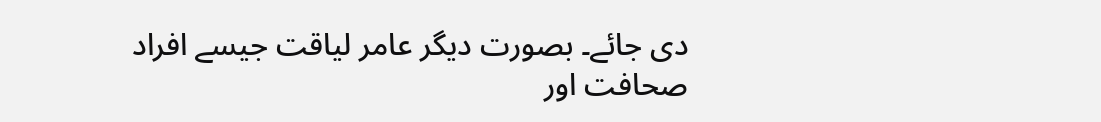دی جائے۔ بصورت دیگر عامر لیاقت جیسے افراد صحافت اور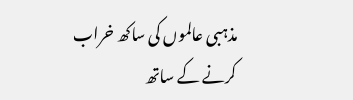مذہبی عالموں کی ساکھ خراب کرنے کے ساتھ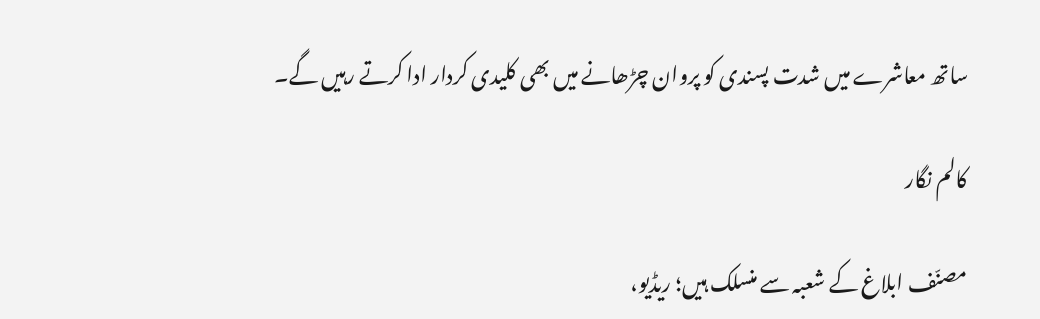ساتھ معاشرے میں شدت پسندی کو پروان چڑھانے میں بھی کلیدی کردار ادا کرتے رہیں گے۔

کالم نگار

مصنّف ابلاغ کے شعبہ سے منسلک ہیں؛ ریڈیو،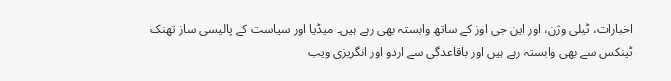اخبارات، ٹیلی وژن، اور این جی اوز کے ساتھ وابستہ بھی رہے ہیں۔ میڈیا اور سیاست کے پالیسی ساز تھنک ٹینکس سے بھی وابستہ رہے ہیں اور باقاعدگی سے اردو اور انگریزی ویب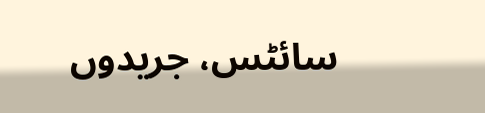سائٹس، جریدوں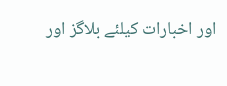اور اخبارات کیلئے بلاگز اور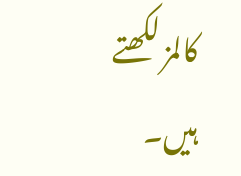کالمز لکھتے ہیں۔